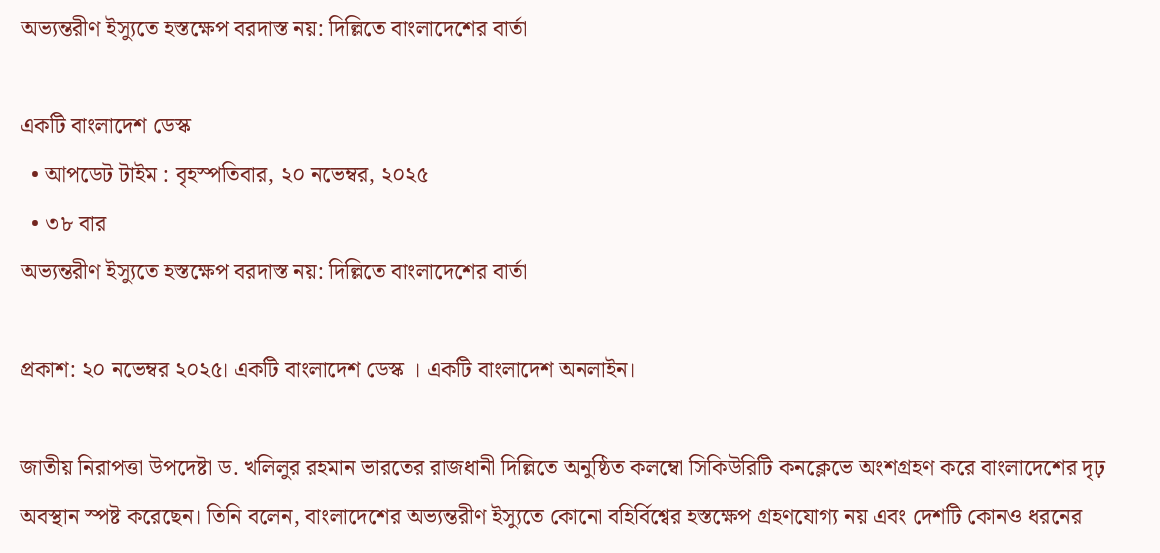অভ্যন্তরীণ ইস্যুতে হস্তক্ষেপ বরদাস্ত নয়: দিল্লিতে বাংলাদেশের বার্তা

একটি বাংলাদেশ ডেস্ক
  • আপডেট টাইম : বৃহস্পতিবার, ২০ নভেম্বর, ২০২৫
  • ৩৮ বার
অভ্যন্তরীণ ইস্যুতে হস্তক্ষেপ বরদাস্ত নয়: দিল্লিতে বাংলাদেশের বার্তা

প্রকাশ: ২০ নভেম্বর ২০২৫। একটি বাংলাদেশ ডেস্ক । একটি বাংলাদেশ অনলাইন।

জাতীয় নিরাপত্তা উপদেষ্টা ড. খলিলুর রহমান ভারতের রাজধানী দিল্লিতে অনুষ্ঠিত কলম্বো সিকিউরিটি কনক্লেভে অংশগ্রহণ করে বাংলাদেশের দৃঢ় অবস্থান স্পষ্ট করেছেন। তিনি বলেন, বাংলাদেশের অভ্যন্তরীণ ইস্যুতে কোনো বহির্বিশ্বের হস্তক্ষেপ গ্রহণযোগ্য নয় এবং দেশটি কোনও ধরনের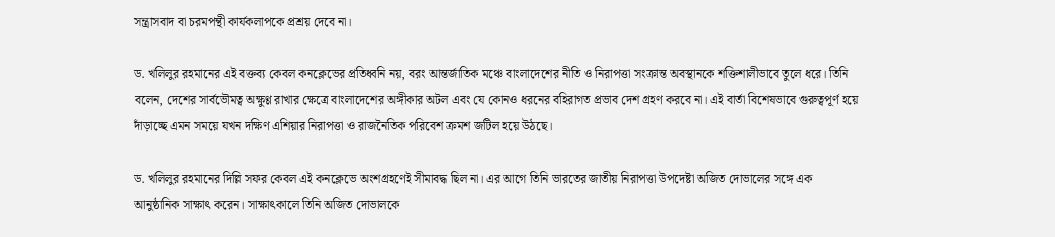সন্ত্রাসবাদ বা চরমপন্থী কার্যকলাপকে প্রশ্রয় দেবে না।

ড. খলিলুর রহমানের এই বক্তব্য কেবল কনক্লেভের প্রতিধ্বনি নয়, বরং আন্তর্জাতিক মঞ্চে বাংলাদেশের নীতি ও নিরাপত্তা সংক্রান্ত অবস্থানকে শক্তিশালীভাবে তুলে ধরে। তিনি বলেন, দেশের সার্বভৌমত্ব অক্ষুণ্ণ রাখার ক্ষেত্রে বাংলাদেশের অঙ্গীকার অটল এবং যে কোনও ধরনের বহিরাগত প্রভাব দেশ গ্রহণ করবে না। এই বার্তা বিশেষভাবে গুরুত্বপূর্ণ হয়ে দাঁড়াচ্ছে এমন সময়ে যখন দক্ষিণ এশিয়ার নিরাপত্তা ও রাজনৈতিক পরিবেশ ক্রমশ জটিল হয়ে উঠছে।

ড. খলিলুর রহমানের দিল্লি সফর কেবল এই কনক্লেভে অংশগ্রহণেই সীমাবদ্ধ ছিল না। এর আগে তিনি ভারতের জাতীয় নিরাপত্তা উপদেষ্টা অজিত দোভালের সঙ্গে এক আনুষ্ঠানিক সাক্ষাৎ করেন। সাক্ষাৎকালে তিনি অজিত দোভালকে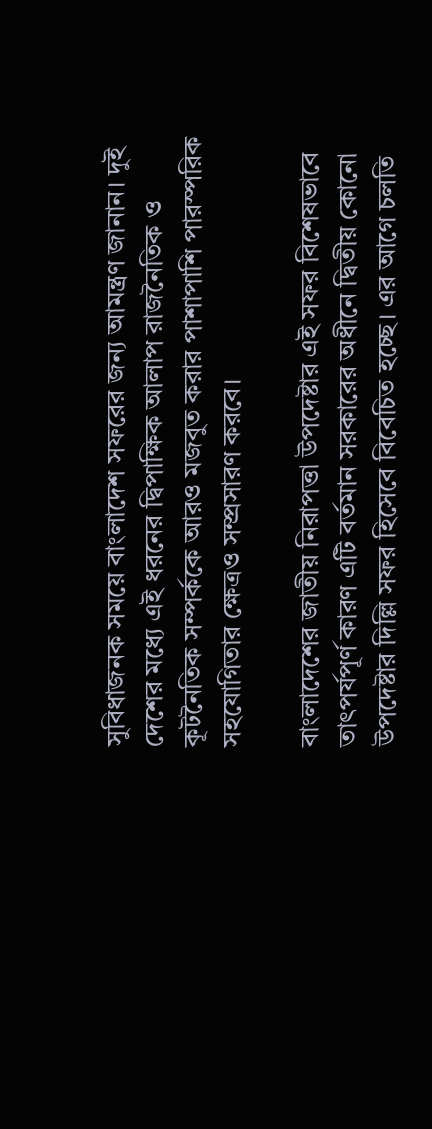সুবিধাজনক সময়ে বাংলাদেশ সফরের জন্য আমন্ত্রণ জানান। দুই দেশের মধ্যে এই ধরনের দ্বিপাক্ষিক আলাপ রাজনৈতিক ও কূটনৈতিক সম্পর্ককে আরও মজবুত করার পাশাপাশি পারস্পরিক সহযোগিতার ক্ষেত্রও সম্প্রসারণ করবে।

বাংলাদেশের জাতীয় নিরাপত্তা উপদেষ্টার এই সফর বিশেষভাবে তাৎপর্যপূর্ণ কারণ এটি বর্তমান সরকারের অধীনে দ্বিতীয় কোনো উপদেষ্টার দিল্লি সফর হিসেবে বিবেচিত হচ্ছে। এর আগে চলতি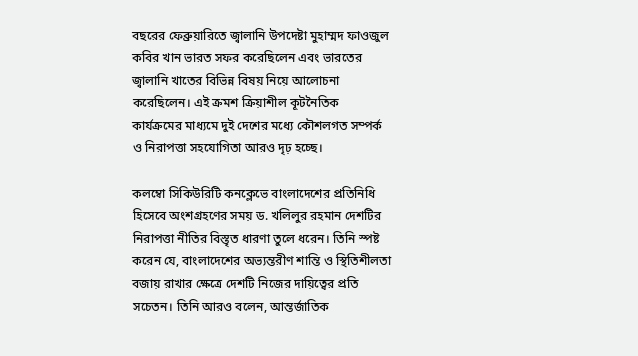বছরের ফেব্রুয়ারিতে জ্বালানি উপদেষ্টা মুহাম্মদ ফাওজুল কবির খান ভারত সফর করেছিলেন এবং ভারতের জ্বালানি খাতের বিভিন্ন বিষয় নিয়ে আলোচনা করেছিলেন। এই ক্রমশ ক্রিয়াশীল কূটনৈতিক কার্যক্রমের মাধ্যমে দুই দেশের মধ্যে কৌশলগত সম্পর্ক ও নিরাপত্তা সহযোগিতা আরও দৃঢ় হচ্ছে।

কলম্বো সিকিউরিটি কনক্লেভে বাংলাদেশের প্রতিনিধি হিসেবে অংশগ্রহণের সময় ড. খলিলুর রহমান দেশটির নিরাপত্তা নীতির বিস্তৃত ধারণা তুলে ধরেন। তিনি স্পষ্ট করেন যে, বাংলাদেশের অভ্যন্তরীণ শান্তি ও স্থিতিশীলতা বজায় রাখার ক্ষেত্রে দেশটি নিজের দায়িত্বের প্রতি সচেতন। তিনি আরও বলেন, আন্তর্জাতিক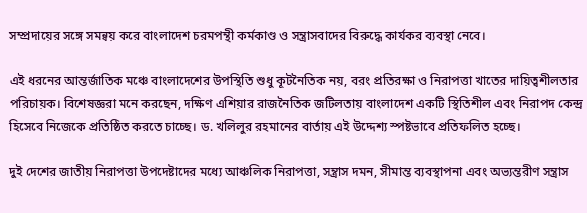সম্প্রদায়ের সঙ্গে সমন্বয় করে বাংলাদেশ চরমপন্থী কর্মকাণ্ড ও সন্ত্রাসবাদের বিরুদ্ধে কার্যকর ব্যবস্থা নেবে।

এই ধরনের আন্তর্জাতিক মঞ্চে বাংলাদেশের উপস্থিতি শুধু কূটনৈতিক নয়, বরং প্রতিরক্ষা ও নিরাপত্তা খাতের দায়িত্বশীলতার পরিচায়ক। বিশেষজ্ঞরা মনে করছেন, দক্ষিণ এশিয়ার রাজনৈতিক জটিলতায় বাংলাদেশ একটি স্থিতিশীল এবং নিরাপদ কেন্দ্র হিসেবে নিজেকে প্রতিষ্ঠিত করতে চাচ্ছে। ড. খলিলুর রহমানের বার্তায় এই উদ্দেশ্য স্পষ্টভাবে প্রতিফলিত হচ্ছে।

দুই দেশের জাতীয় নিরাপত্তা উপদেষ্টাদের মধ্যে আঞ্চলিক নিরাপত্তা, সন্ত্রাস দমন, সীমান্ত ব্যবস্থাপনা এবং অভ্যন্তরীণ সন্ত্রাস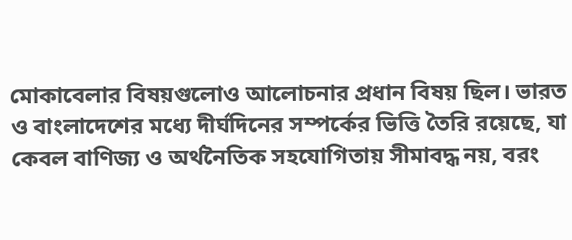মোকাবেলার বিষয়গুলোও আলোচনার প্রধান বিষয় ছিল। ভারত ও বাংলাদেশের মধ্যে দীর্ঘদিনের সম্পর্কের ভিত্তি তৈরি রয়েছে, যা কেবল বাণিজ্য ও অর্থনৈতিক সহযোগিতায় সীমাবদ্ধ নয়, বরং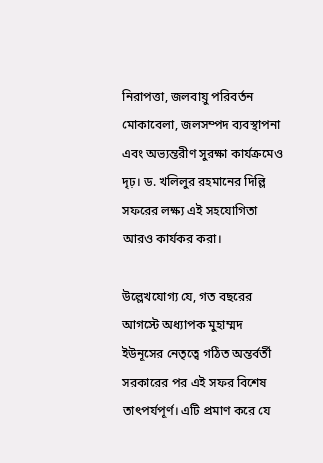নিরাপত্তা, জলবায়ু পরিবর্তন মোকাবেলা, জলসম্পদ ব্যবস্থাপনা এবং অভ্যন্তরীণ সুরক্ষা কার্যক্রমেও দৃঢ়। ড. খলিলুর রহমানের দিল্লি সফরের লক্ষ্য এই সহযোগিতা আরও কার্যকর করা।

উল্লেখযোগ্য যে, গত বছরের আগস্টে অধ্যাপক মুহাম্মদ ইউনূসের নেতৃত্বে গঠিত অন্তর্বর্তী সরকারের পর এই সফর বিশেষ তাৎপর্যপূর্ণ। এটি প্রমাণ করে যে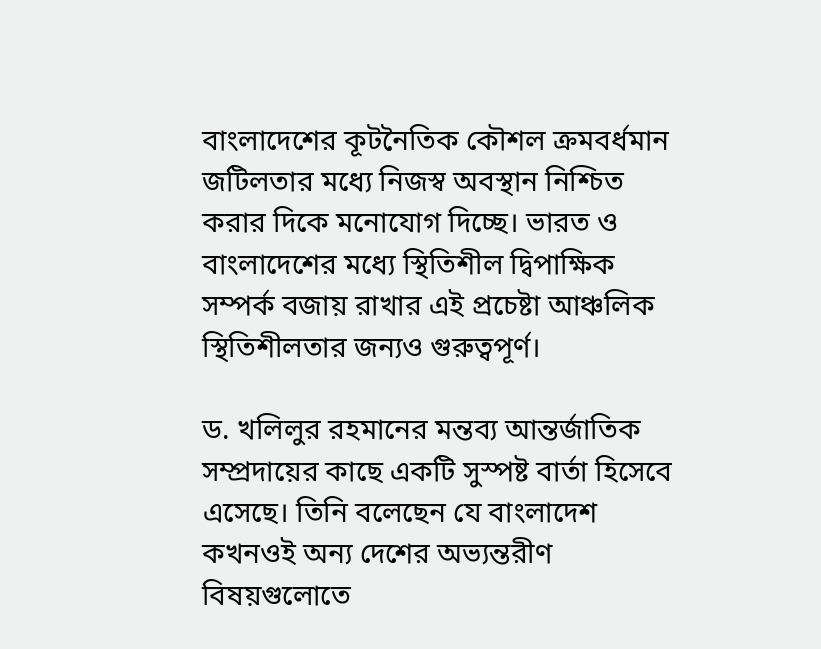বাংলাদেশের কূটনৈতিক কৌশল ক্রমবর্ধমান জটিলতার মধ্যে নিজস্ব অবস্থান নিশ্চিত করার দিকে মনোযোগ দিচ্ছে। ভারত ও বাংলাদেশের মধ্যে স্থিতিশীল দ্বিপাক্ষিক সম্পর্ক বজায় রাখার এই প্রচেষ্টা আঞ্চলিক স্থিতিশীলতার জন্যও গুরুত্বপূর্ণ।

ড. খলিলুর রহমানের মন্তব্য আন্তর্জাতিক সম্প্রদায়ের কাছে একটি সুস্পষ্ট বার্তা হিসেবে এসেছে। তিনি বলেছেন যে বাংলাদেশ কখনওই অন্য দেশের অভ্যন্তরীণ বিষয়গুলোতে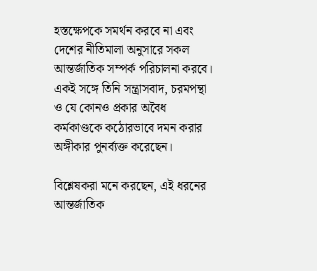হস্তক্ষেপকে সমর্থন করবে না এবং দেশের নীতিমালা অনুসারে সকল আন্তর্জাতিক সম্পর্ক পরিচালনা করবে। একই সঙ্গে তিনি সন্ত্রাসবাদ, চরমপন্থা ও যে কোনও প্রকার অবৈধ কর্মকাণ্ডকে কঠোরভাবে দমন করার অঙ্গীকার পুনর্ব্যক্ত করেছেন।

বিশ্লেষকরা মনে করছেন, এই ধরনের আন্তর্জাতিক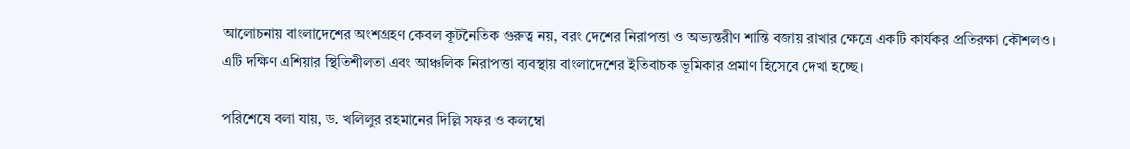আলোচনায় বাংলাদেশের অংশগ্রহণ কেবল কূটনৈতিক গুরুত্ব নয়, বরং দেশের নিরাপত্তা ও অভ্যন্তরীণ শান্তি বজায় রাখার ক্ষেত্রে একটি কার্যকর প্রতিরক্ষা কৌশলও। এটি দক্ষিণ এশিয়ার স্থিতিশীলতা এবং আঞ্চলিক নিরাপত্তা ব্যবস্থায় বাংলাদেশের ইতিবাচক ভূমিকার প্রমাণ হিসেবে দেখা হচ্ছে।

পরিশেষে বলা যায়, ড. খলিলুর রহমানের দিল্লি সফর ও কলম্বো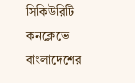সিকিউরিটি কনক্লেভে বাংলাদেশের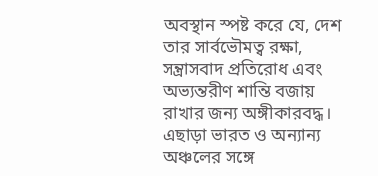অবস্থান স্পষ্ট করে যে, দেশ তার সার্বভৌমত্ব রক্ষা, সন্ত্রাসবাদ প্রতিরোধ এবং অভ্যন্তরীণ শান্তি বজায় রাখার জন্য অঙ্গীকারবদ্ধ। এছাড়া ভারত ও অন্যান্য অঞ্চলের সঙ্গে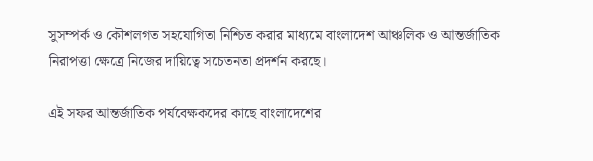সুসম্পর্ক ও কৌশলগত সহযোগিতা নিশ্চিত করার মাধ্যমে বাংলাদেশ আঞ্চলিক ও আন্তর্জাতিক নিরাপত্তা ক্ষেত্রে নিজের দায়িত্বে সচেতনতা প্রদর্শন করছে।

এই সফর আন্তর্জাতিক পর্যবেক্ষকদের কাছে বাংলাদেশের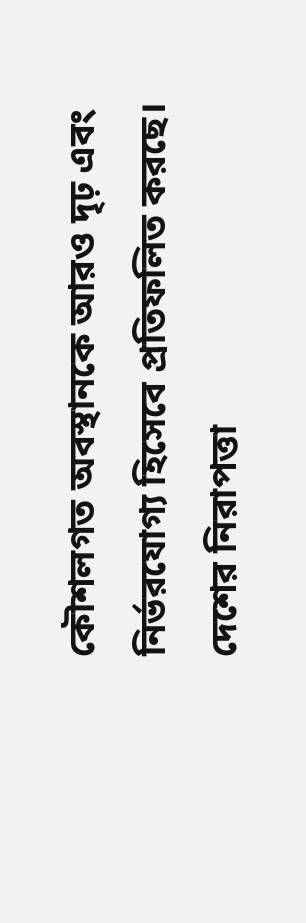কৌশলগত অবস্থানকে আরও দৃঢ় এবং নির্ভরযোগ্য হিসেবে প্রতিফলিত করছে। দেশের নিরাপত্তা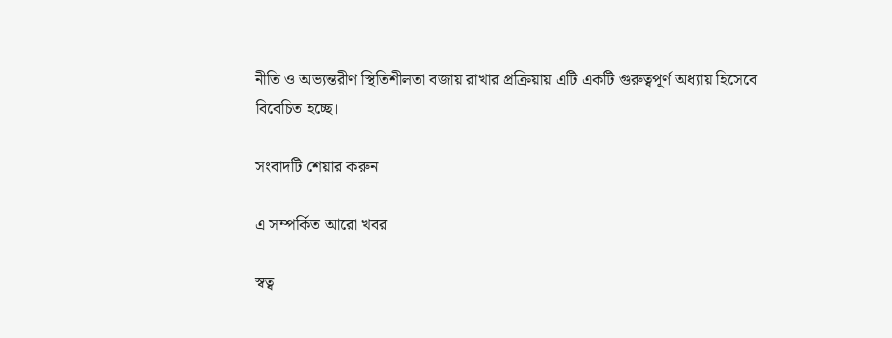নীতি ও অভ্যন্তরীণ স্থিতিশীলতা বজায় রাখার প্রক্রিয়ায় এটি একটি গুরুত্বপূর্ণ অধ্যায় হিসেবে বিবেচিত হচ্ছে।

সংবাদটি শেয়ার করুন

এ সম্পর্কিত আরো খবর

স্বত্ব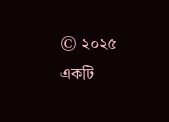© ২০২৫ একটি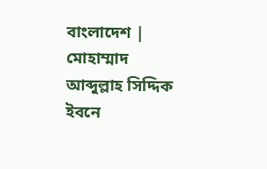বাংলাদেশ | মোহাম্মাদ আব্দুল্লাহ সিদ্দিক ইবনে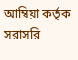আম্বিয়া কর্তৃক সরাসরি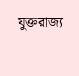যুক্তরাজ্য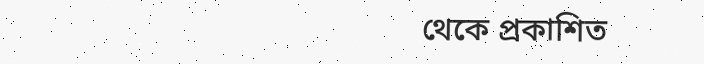থেকে প্রকাশিত